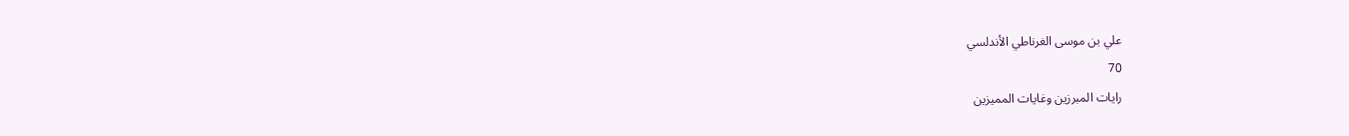علي بن موسى الغرناطي الأندلسي
70
رايات المبرزين وغايات المميزين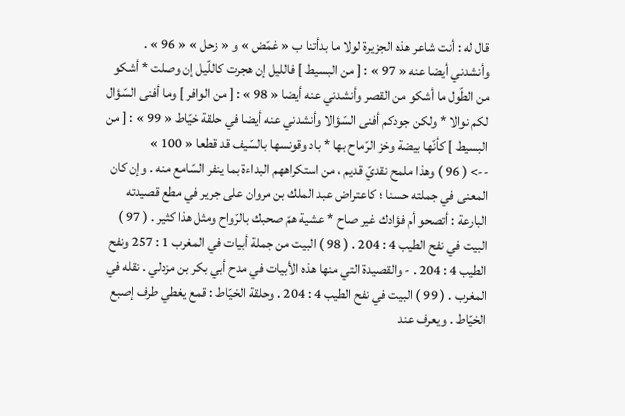قال له : أنت شاعر هذه الجزيرة لولا ما بدأتنا ب « غمّض » و « زحل » « 96 » . وأنشدني أيضا عنه « 97 » : [ من البسيط ] فالليل إن هجرت كاللّيل إن وصلت * أشكو من الطّول ما أشكو من القصر وأنشدني عنه أيضا « 98 » : [ من الوافر ] وما أفنى السّؤال لكم نوالا * ولكن جودكم أفنى السّؤالا وأنشدني عنه أيضا في حلقة خيّاط « 99 » : [ من البسيط ] كأنّها بيضة وخز الرّماح بها * باد وقونسها بالسّيف قد قطعا « 100 »
--> ( 96 ) وهذا ملمح نقديّ قديم ، من استكراههم البداءة بما ينفر السّامع منه . وإن كان المعنى في جملته حسنا ؛ كاعتراض عبد الملك بن مروان على جرير في مطع قصيدته البارعة : أتصحو أم فؤادك غير صاح * عشية همّ صحبك بالرّواح ومثل هذا كثير . ( 97 ) البيت في نفح الطيب 4 : 204 . ( 98 ) البيت من جملة أبيات في المغرب 1 : 257 ونفح الطيب 4 : 204 . - والقصيدة التي منها هذه الأبيات في مدح أبي بكر بن مزدلي . نقله في المغرب . ( 99 ) البيت في نفح الطيب 4 : 204 . وحلقة الخيّاط : قمع يغطي طرف إصبع الخيّاط . ويعرف عند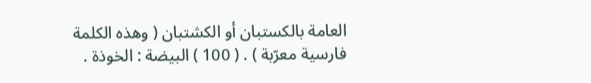العامة بالكستبان أو الكشتبان ( وهذه الكلمة فارسية معرّبة ) . ( 100 ) البيضة : الخوذة .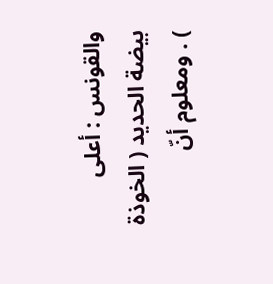والقونس : أعلى بيضة الحديد ( الخوذة ) . ومعلوم أنّ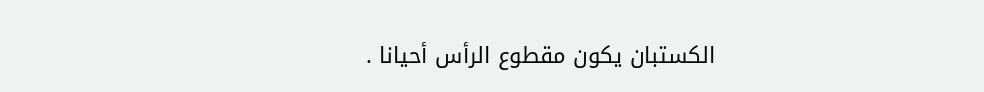الكستبان يكون مقطوع الرأس أحيانا .